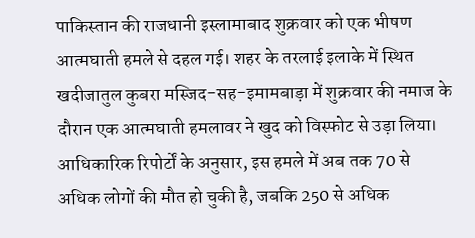पाकिस्तान की राजधानी इस्लामाबाद शुक्रवार को एक भीषण आत्मघाती हमले से दहल गई। शहर के तरलाई इलाके में स्थित खदीजातुल कुबरा मस्जिद-सह-इमामबाड़ा में शुक्रवार की नमाज के दौरान एक आत्मघाती हमलावर ने खुद को विस्फोट से उड़ा लिया। आधिकारिक रिपोर्टों के अनुसार, इस हमले में अब तक 70 से अधिक लोगों की मौत हो चुकी है, जबकि 250 से अधिक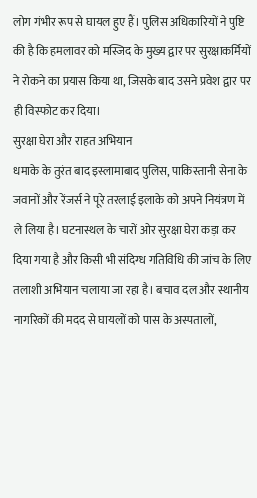लोग गंभीर रूप से घायल हुए हैं। पुलिस अधिकारियों ने पुष्टि की है कि हमलावर को मस्जिद के मुख्य द्वार पर सुरक्षाकर्मियों ने रोकने का प्रयास किया था, जिसके बाद उसने प्रवेश द्वार पर ही विस्फोट कर दिया।
सुरक्षा घेरा और राहत अभियान
धमाके के तुरंत बाद इस्लामाबाद पुलिस, पाकिस्तानी सेना के जवानों और रेंजर्स ने पूरे तरलाई इलाके को अपने नियंत्रण में ले लिया है। घटनास्थल के चारों ओर सुरक्षा घेरा कड़ा कर दिया गया है और किसी भी संदिग्ध गतिविधि की जांच के लिए तलाशी अभियान चलाया जा रहा है। बचाव दल और स्थानीय नागरिकों की मदद से घायलों को पास के अस्पतालों,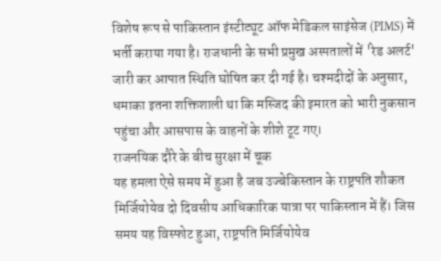विशेष रूप से पाकिस्तान इंस्टीट्यूट ऑफ मेडिकल साइंसेज (PIMS) में भर्ती कराया गया है। राजधानी के सभी प्रमुख अस्पतालों में 'रेड अलर्ट' जारी कर आपात स्थिति घोषित कर दी गई है। चश्मदीदों के अनुसार, धमाका इतना शक्तिशाली था कि मस्जिद की इमारत को भारी नुकसान पहुंचा और आसपास के वाहनों के शीशे टूट गए।
राजनयिक दौरे के बीच सुरक्षा में चूक
यह हमला ऐसे समय में हुआ है जब उज्बेकिस्तान के राष्ट्रपति शौकत मिर्जियोयेव दो दिवसीय आधिकारिक यात्रा पर पाकिस्तान में हैं। जिस समय यह विस्फोट हुआ, राष्ट्रपति मिर्जियोयेव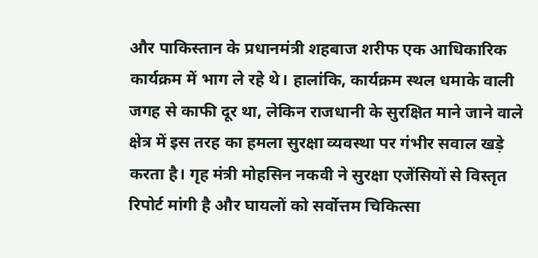और पाकिस्तान के प्रधानमंत्री शहबाज शरीफ एक आधिकारिक कार्यक्रम में भाग ले रहे थे। हालांकि, कार्यक्रम स्थल धमाके वाली जगह से काफी दूर था, लेकिन राजधानी के सुरक्षित माने जाने वाले क्षेत्र में इस तरह का हमला सुरक्षा व्यवस्था पर गंभीर सवाल खड़े करता है। गृह मंत्री मोहसिन नकवी ने सुरक्षा एजेंसियों से विस्तृत रिपोर्ट मांगी है और घायलों को सर्वोत्तम चिकित्सा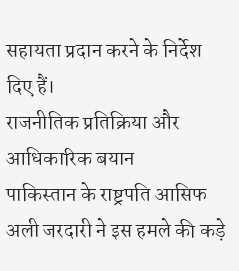सहायता प्रदान करने के निर्देश दिए हैं।
राजनीतिक प्रतिक्रिया और आधिकारिक बयान
पाकिस्तान के राष्ट्रपति आसिफ अली जरदारी ने इस हमले की कड़े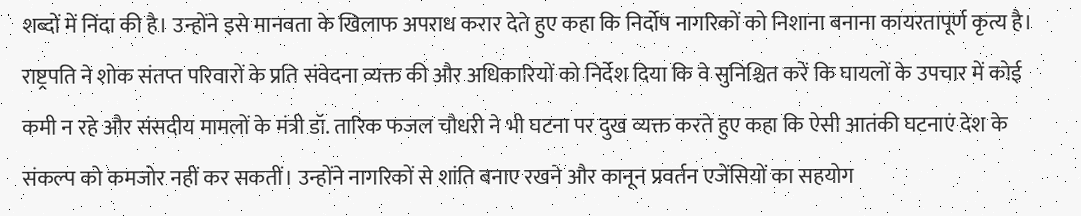शब्दों में निंदा की है। उन्होंने इसे मानवता के खिलाफ अपराध करार देते हुए कहा कि निर्दोष नागरिकों को निशाना बनाना कायरतापूर्ण कृत्य है। राष्ट्रपति ने शोक संतप्त परिवारों के प्रति संवेदना व्यक्त की और अधिकारियों को निर्देश दिया कि वे सुनिश्चित करें कि घायलों के उपचार में कोई कमी न रहे और संसदीय मामलों के मंत्री डॉ. तारिक फजल चौधरी ने भी घटना पर दुख व्यक्त करते हुए कहा कि ऐसी आतंकी घटनाएं देश के संकल्प को कमजोर नहीं कर सकतीं। उन्होंने नागरिकों से शांति बनाए रखने और कानून प्रवर्तन एजेंसियों का सहयोग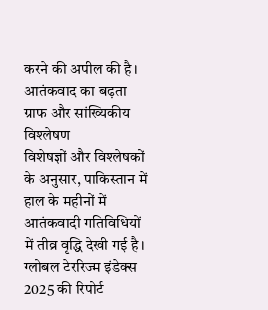करने की अपील की है।
आतंकवाद का बढ़ता ग्राफ और सांख्यिकीय विश्लेषण
विशेषज्ञों और विश्लेषकों के अनुसार, पाकिस्तान में हाल के महीनों में आतंकवादी गतिविधियों में तीव्र वृद्धि देखी गई है। ग्लोबल टेररिज्म इंडेक्स 2025 की रिपोर्ट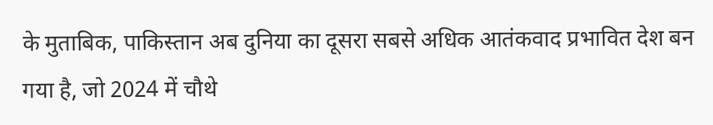के मुताबिक, पाकिस्तान अब दुनिया का दूसरा सबसे अधिक आतंकवाद प्रभावित देश बन गया है, जो 2024 में चौथे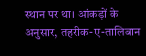स्थान पर था। आंकड़ों के अनुसार, तहरीक-ए-तालिबान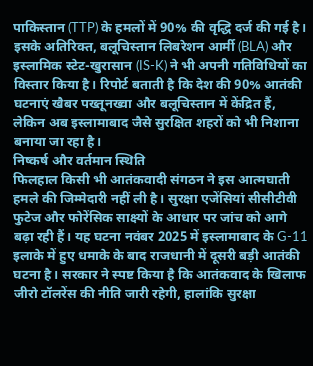पाकिस्तान (TTP) के हमलों में 90% की वृद्धि दर्ज की गई है। इसके अतिरिक्त, बलूचिस्तान लिबरेशन आर्मी (BLA) और इस्लामिक स्टेट-खुरासान (IS-K) ने भी अपनी गतिविधियों का विस्तार किया है। रिपोर्ट बताती है कि देश की 90% आतंकी घटनाएं खैबर पख्तूनख्वा और बलूचिस्तान में केंद्रित हैं, लेकिन अब इस्लामाबाद जैसे सुरक्षित शहरों को भी निशाना बनाया जा रहा है।
निष्कर्ष और वर्तमान स्थिति
फिलहाल किसी भी आतंकवादी संगठन ने इस आत्मघाती हमले की जिम्मेदारी नहीं ली है। सुरक्षा एजेंसियां सीसीटीवी फुटेज और फोरेंसिक साक्ष्यों के आधार पर जांच को आगे बढ़ा रही हैं। यह घटना नवंबर 2025 में इस्लामाबाद के G-11 इलाके में हुए धमाके के बाद राजधानी में दूसरी बड़ी आतंकी घटना है। सरकार ने स्पष्ट किया है कि आतंकवाद के खिलाफ जीरो टॉलरेंस की नीति जारी रहेगी, हालांकि सुरक्षा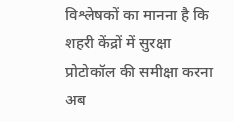विश्लेषकों का मानना है कि शहरी केंद्रों में सुरक्षा प्रोटोकॉल की समीक्षा करना अब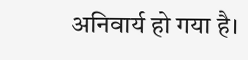अनिवार्य हो गया है।